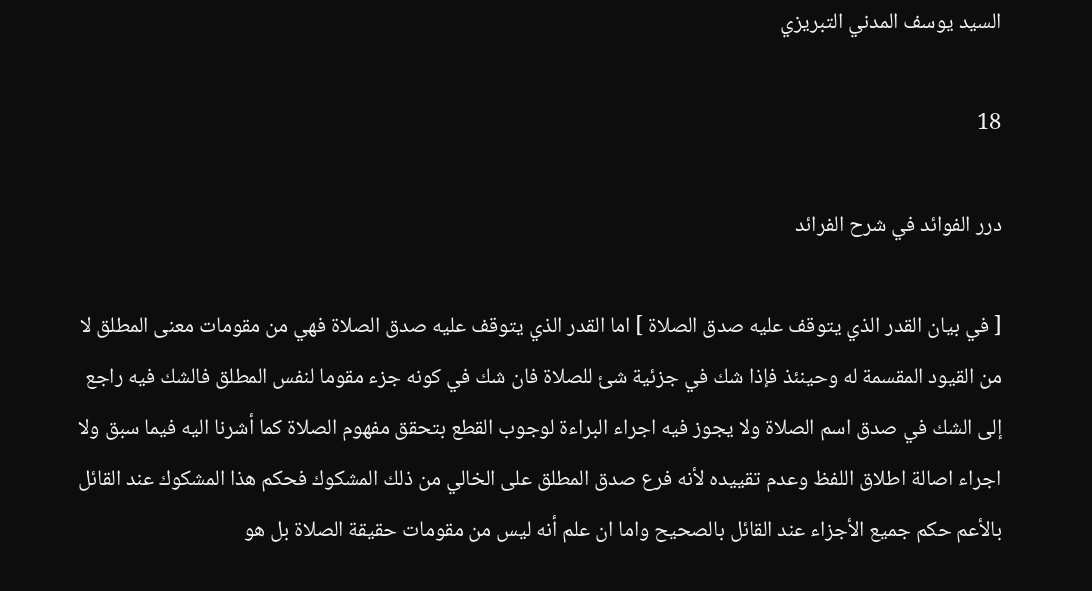السيد يوسف المدني التبريزي

18

درر الفوائد في شرح الفرائد

[ في بيان القدر الذي يتوقف عليه صدق الصلاة ] اما القدر الذي يتوقف عليه صدق الصلاة فهي من مقومات معنى المطلق لا من القيود المقسمة له وحينئذ فإذا شك في جزئية شئ للصلاة فان شك في كونه جزء مقوما لنفس المطلق فالشك فيه راجع إلى الشك في صدق اسم الصلاة ولا يجوز فيه اجراء البراءة لوجوب القطع بتحقق مفهوم الصلاة كما أشرنا اليه فيما سبق ولا اجراء اصالة اطلاق اللفظ وعدم تقييده لأنه فرع صدق المطلق على الخالي من ذلك المشكوك فحكم هذا المشكوك عند القائل بالأعم حكم جميع الأجزاء عند القائل بالصحيح واما ان علم أنه ليس من مقومات حقيقة الصلاة بل هو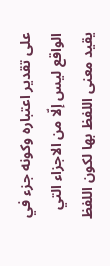على تقدير اعتباره وكونه جزء في الواقع ليس إلّا من الاجزاء التي يقيد معنى اللفظ بها لكون اللفظ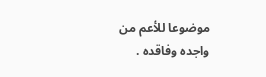موضوعا للأعم من واجده وفاقده .